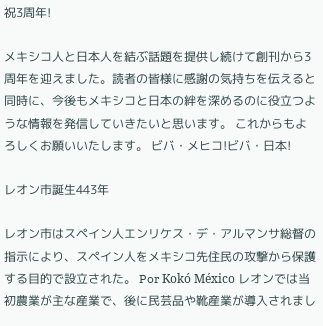祝3周年!

メキシコ人と日本人を結ぶ話題を提供し続けて創刊から3周年を迎えました。読者の皆様に感謝の気持ちを伝えると同時に、今後もメキシコと日本の絆を深めるのに役立つような情報を発信していきたいと思います。 これからもよろしくお願いいたします。 ビバ・メヒコ!ビバ・日本!

レオン市誕生443年

レオン市はスペイン人エンリケス・デ・アルマンサ総督の指示により、スペイン人をメキシコ先住民の攻撃から保護する目的で設立された。 Por Kokó México レオンでは当初農業が主な産業で、後に民芸品や靴産業が導入されまし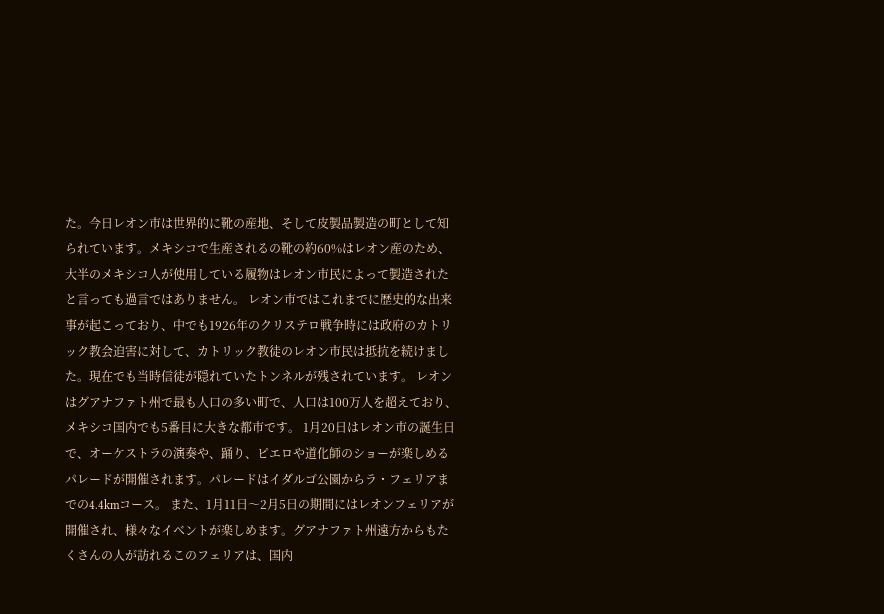た。今日レオン市は世界的に靴の産地、そして皮製品製造の町として知られています。メキシコで生産されるの靴の約60%はレオン産のため、大半のメキシコ人が使用している履物はレオン市民によって製造されたと言っても過言ではありません。 レオン市ではこれまでに歴史的な出来事が起こっており、中でも1926年のクリステロ戦争時には政府のカトリック教会迫害に対して、カトリック教徒のレオン市民は抵抗を続けました。現在でも当時信徒が隠れていたトンネルが残されています。 レオンはグアナファト州で最も人口の多い町で、人口は100万人を超えており、メキシコ国内でも5番目に大きな都市です。 1月20日はレオン市の誕生日で、オーケストラの演奏や、踊り、ピエロや道化師のショーが楽しめるパレードが開催されます。パレードはイダルゴ公園からラ・フェリアまでの4.4kmコース。 また、1月11日〜2月5日の期間にはレオンフェリアが開催され、様々なイベントが楽しめます。グアナファト州遠方からもたくさんの人が訪れるこのフェリアは、国内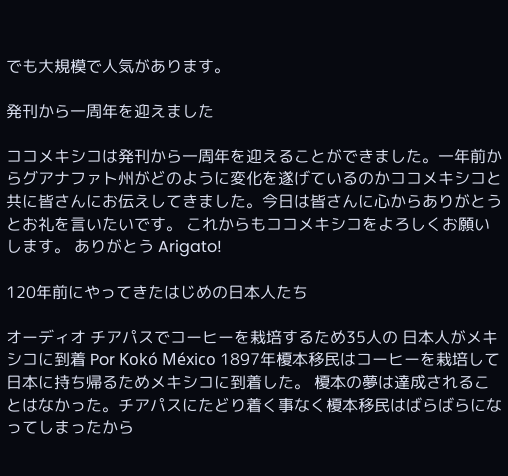でも大規模で人気があります。

発刊から一周年を迎えました

ココメキシコは発刊から一周年を迎えることができました。一年前からグアナファト州がどのように変化を遂げているのかココメキシコと共に皆さんにお伝えしてきました。今日は皆さんに心からありがとうとお礼を言いたいです。 これからもココメキシコをよろしくお願いします。 ありがとう Arigato!

120年前にやってきたはじめの日本人たち

オーディオ チアパスでコーヒーを栽培するため35人の 日本人がメキシコに到着 Por Kokó México 1897年榎本移民はコーヒーを栽培して日本に持ち帰るためメキシコに到着した。 榎本の夢は達成されることはなかった。チアパスにたどり着く事なく榎本移民はばらばらになってしまったから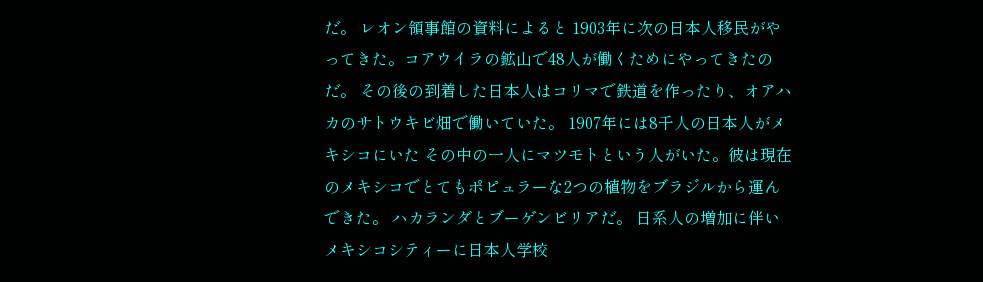だ。 レオン領事館の資料によると 1903年に次の日本人移民がやってきた。コアウイラの鉱山で48人が働くためにやってきたのだ。 その後の到着した日本人はコリマで鉄道を作ったり、オアハカのサトウキビ畑で働いていた。 1907年には8千人の日本人がメキシコにいた その中の一人にマツモトという人がいた。彼は現在のメキシコでとてもポピュラーな2つの植物をブラジルから運んできた。 ハカランダとブーゲンビリアだ。 日系人の増加に伴いメキシコシティーに日本人学校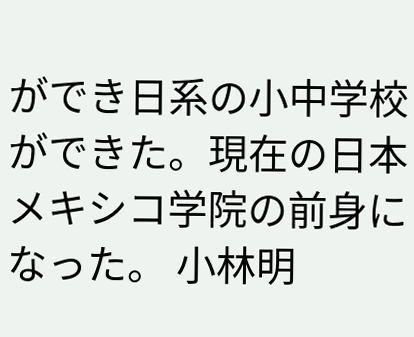ができ日系の小中学校ができた。現在の日本メキシコ学院の前身になった。 小林明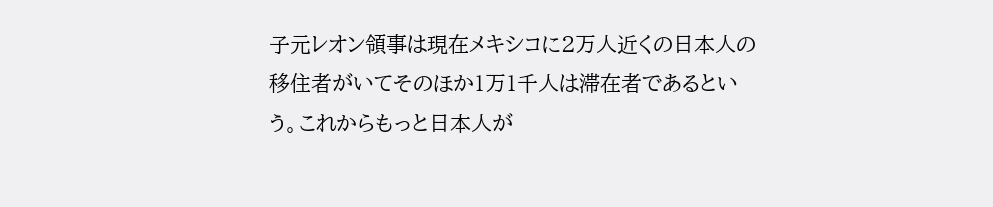子元レオン領事は現在メキシコに2万人近くの日本人の移住者がいてそのほか1万1千人は滞在者であるという。これからもっと日本人が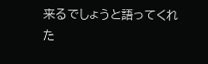来るでしょうと語ってくれた